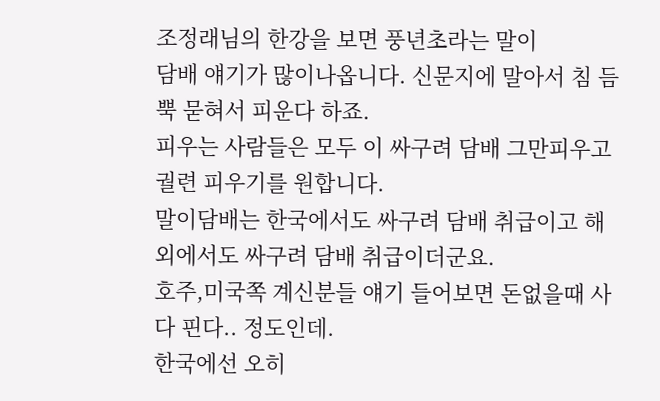조정래님의 한강을 보면 풍년초라는 말이
담배 얘기가 많이나옵니다. 신문지에 말아서 침 듬뿍 묻혀서 피운다 하죠.
피우는 사람들은 모두 이 싸구려 담배 그만피우고 궐련 피우기를 원합니다.
말이담배는 한국에서도 싸구려 담배 취급이고 해외에서도 싸구려 담배 취급이더군요.
호주,미국쪽 계신분들 얘기 들어보면 돈없을때 사다 핀다.. 정도인데.
한국에선 오히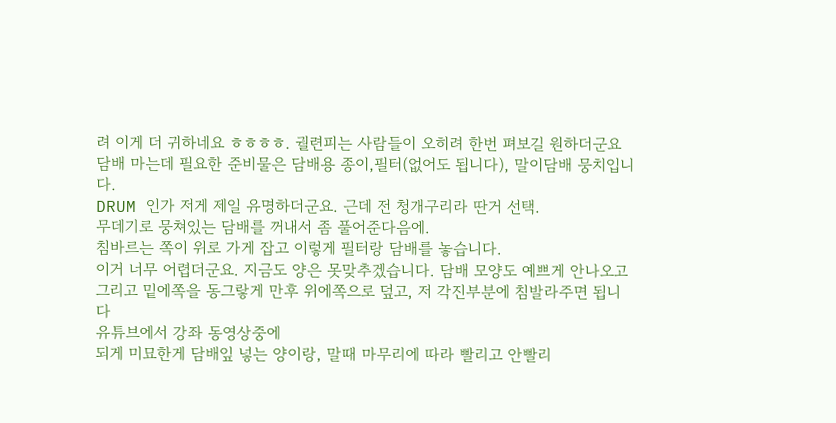려 이게 더 귀하네요 ㅎㅎㅎㅎ. 궐련피는 사람들이 오히려 한번 펴보길 원하더군요
담배 마는데 필요한 준비물은 담배용 종이,필터(없어도 됩니다), 말이담배 뭉치입니다.
DRUM 인가 저게 제일 유명하더군요. 근데 전 청개구리라 딴거 선택.
무데기로 뭉쳐있는 담배를 꺼내서 좀 풀어준다음에.
침바르는 쪽이 위로 가게 잡고 이렇게 필터랑 담배를 놓습니다.
이거 너무 어렵더군요. 지금도 양은 못맞추겠습니다. 담배 모양도 예쁘게 안나오고
그리고 밑에쪽을 동그랗게 만후 위에쪽으로 덮고, 저 각진부분에 침발라주면 됩니다
유튜브에서 강좌 동영상중에
되게 미묘한게 담배잎 넣는 양이랑, 말때 마무리에 따라 빨리고 안빨리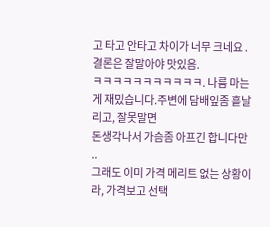고 타고 안타고 차이가 너무 크네요 .
결론은 잘말아야 맛있음.
ㅋㅋㅋㅋㅋㅋㅋㅋㅋㅋㅋ. 나름 마는게 재밌습니다.주변에 담배잎좀 흩날리고, 잘못말면
돈생각나서 가슴좀 아프긴 합니다만 ..
그래도 이미 가격 메리트 없는 상황이라, 가격보고 선택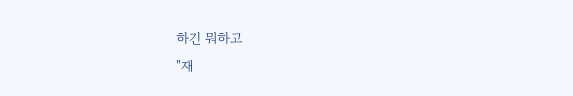하긴 뭐하고
"재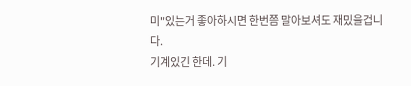미"있는거 좋아하시면 한번쯤 말아보셔도 재밌을겁니다.
기계있긴 한데. 기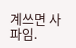계쓰면 사파임.